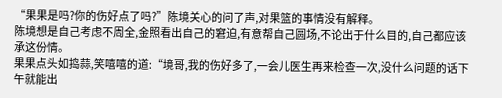“果果是吗?你的伤好点了吗?”陈境关心的问了声,对果篮的事情没有解释。
陈境想是自己考虑不周全,金照看出自己的窘迫,有意帮自己圆场,不论出于什么目的,自己都应该承这份情。
果果点头如捣蒜,笑嘻嘻的道:“境哥,我的伤好多了,一会儿医生再来检查一次,没什么问题的话下午就能出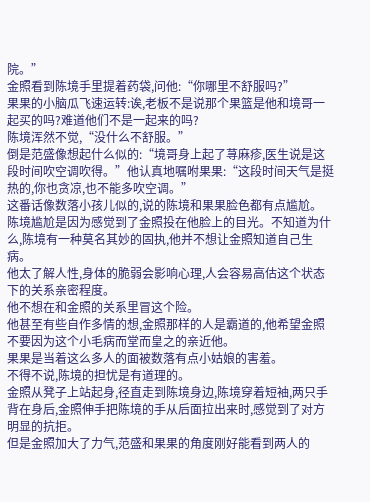院。”
金照看到陈境手里提着药袋,问他:“你哪里不舒服吗?”
果果的小脑瓜飞速运转:诶,老板不是说那个果篮是他和境哥一起买的吗?难道他们不是一起来的吗?
陈境浑然不觉,“没什么不舒服。”
倒是范盛像想起什么似的:“境哥身上起了荨麻疹,医生说是这段时间吹空调吹得。”他认真地嘱咐果果:“这段时间天气是挺热的,你也贪凉,也不能多吹空调。”
这番话像数落小孩儿似的,说的陈境和果果脸色都有点尴尬。
陈境尴尬是因为感觉到了金照投在他脸上的目光。不知道为什么,陈境有一种莫名其妙的固执,他并不想让金照知道自己生病。
他太了解人性,身体的脆弱会影响心理,人会容易高估这个状态下的关系亲密程度。
他不想在和金照的关系里冒这个险。
他甚至有些自作多情的想,金照那样的人是霸道的,他希望金照不要因为这个小毛病而堂而皇之的亲近他。
果果是当着这么多人的面被数落有点小姑娘的害羞。
不得不说,陈境的担忧是有道理的。
金照从凳子上站起身,径直走到陈境身边,陈境穿着短袖,两只手背在身后,金照伸手把陈境的手从后面拉出来时,感觉到了对方明显的抗拒。
但是金照加大了力气,范盛和果果的角度刚好能看到两人的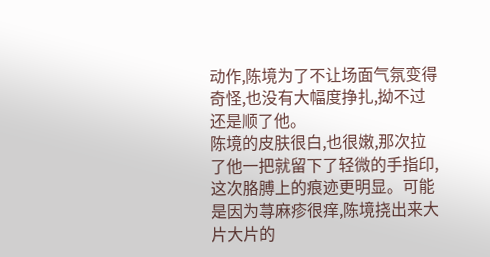动作,陈境为了不让场面气氛变得奇怪,也没有大幅度挣扎,拗不过还是顺了他。
陈境的皮肤很白,也很嫩,那次拉了他一把就留下了轻微的手指印,这次胳膊上的痕迹更明显。可能是因为荨麻疹很痒,陈境挠出来大片大片的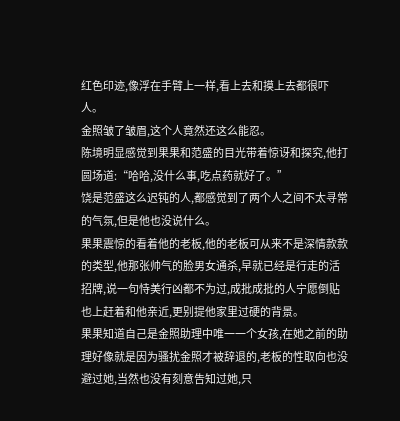红色印迹,像浮在手臂上一样,看上去和摸上去都很吓人。
金照皱了皱眉,这个人竟然还这么能忍。
陈境明显感觉到果果和范盛的目光带着惊讶和探究,他打圆场道:“哈哈,没什么事,吃点药就好了。”
饶是范盛这么迟钝的人,都感觉到了两个人之间不太寻常的气氛,但是他也没说什么。
果果震惊的看着他的老板,他的老板可从来不是深情款款的类型,他那张帅气的脸男女通杀,早就已经是行走的活招牌,说一句恃美行凶都不为过,成批成批的人宁愿倒贴也上赶着和他亲近,更别提他家里过硬的背景。
果果知道自己是金照助理中唯一一个女孩,在她之前的助理好像就是因为骚扰金照才被辞退的,老板的性取向也没避过她,当然也没有刻意告知过她,只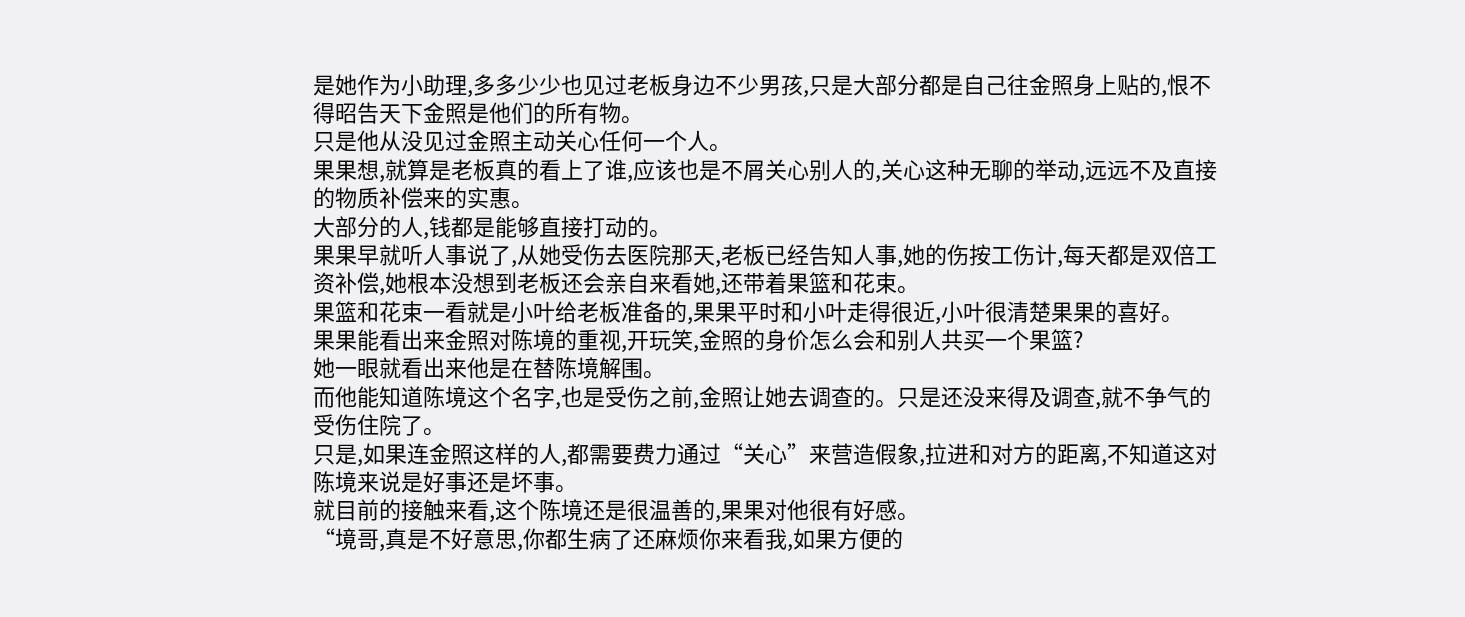是她作为小助理,多多少少也见过老板身边不少男孩,只是大部分都是自己往金照身上贴的,恨不得昭告天下金照是他们的所有物。
只是他从没见过金照主动关心任何一个人。
果果想,就算是老板真的看上了谁,应该也是不屑关心别人的,关心这种无聊的举动,远远不及直接的物质补偿来的实惠。
大部分的人,钱都是能够直接打动的。
果果早就听人事说了,从她受伤去医院那天,老板已经告知人事,她的伤按工伤计,每天都是双倍工资补偿,她根本没想到老板还会亲自来看她,还带着果篮和花束。
果篮和花束一看就是小叶给老板准备的,果果平时和小叶走得很近,小叶很清楚果果的喜好。
果果能看出来金照对陈境的重视,开玩笑,金照的身价怎么会和别人共买一个果篮?
她一眼就看出来他是在替陈境解围。
而他能知道陈境这个名字,也是受伤之前,金照让她去调查的。只是还没来得及调查,就不争气的受伤住院了。
只是,如果连金照这样的人,都需要费力通过“关心”来营造假象,拉进和对方的距离,不知道这对陈境来说是好事还是坏事。
就目前的接触来看,这个陈境还是很温善的,果果对他很有好感。
“境哥,真是不好意思,你都生病了还麻烦你来看我,如果方便的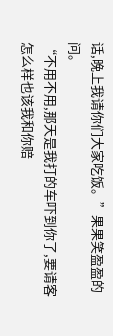话,晚上我请你们大家吃饭。”果果笑盈盈的问。
“不用不用,那天是我打的车吓到你了,要请客怎么样也该我和你赔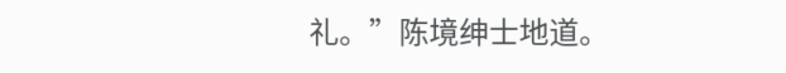礼。”陈境绅士地道。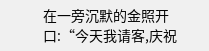在一旁沉默的金照开口:“今天我请客,庆祝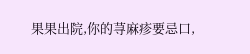果果出院,你的荨麻疹要忌口,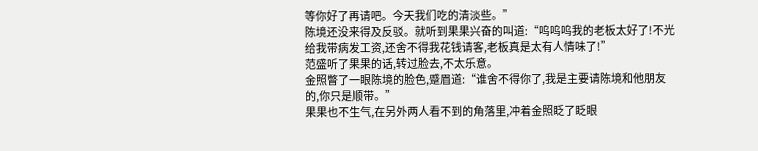等你好了再请吧。今天我们吃的清淡些。”
陈境还没来得及反驳。就听到果果兴奋的叫道:“呜呜呜我的老板太好了!不光给我带病发工资,还舍不得我花钱请客,老板真是太有人情味了!”
范盛听了果果的话,转过脸去,不太乐意。
金照瞥了一眼陈境的脸色,蹙眉道:“谁舍不得你了,我是主要请陈境和他朋友的,你只是顺带。”
果果也不生气,在另外两人看不到的角落里,冲着金照眨了眨眼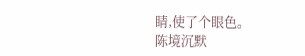睛,使了个眼色。
陈境沉默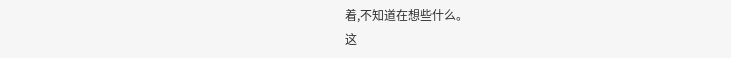着,不知道在想些什么。
这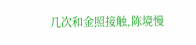几次和金照接触,陈境慢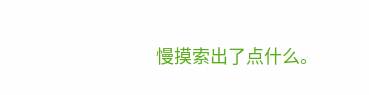慢摸索出了点什么。